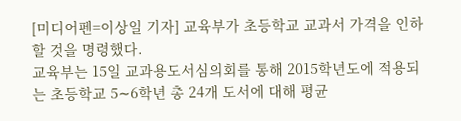[미디어펜=이상일 기자] 교육부가 초등학교 교과서 가격을 인하할 것을 명령했다.
교육부는 15일 교과용도서심의회를 통해 2015학년도에 적용되는 초등학교 5∼6학년 총 24개 도서에 대해 평균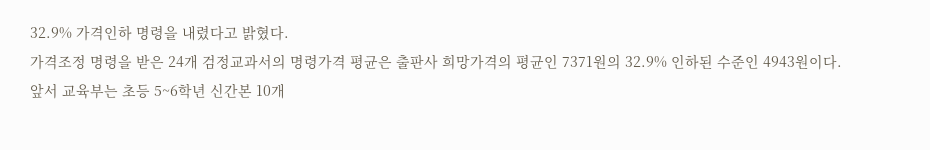32.9% 가격인하 명령을 내렸다고 밝혔다.
가격조정 명령을 받은 24개 검정교과서의 명령가격 평균은 출판사 희망가격의 평균인 7371원의 32.9% 인하된 수준인 4943원이다.
앞서 교육부는 초등 5~6학년 신간본 10개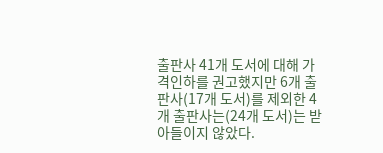출판사 41개 도서에 대해 가격인하를 권고했지만 6개 출판사(17개 도서)를 제외한 4개 출판사는(24개 도서)는 받아들이지 않았다.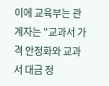이에 교육부는 관계자는 "교과서 가격 안정화와 교과서 대금 정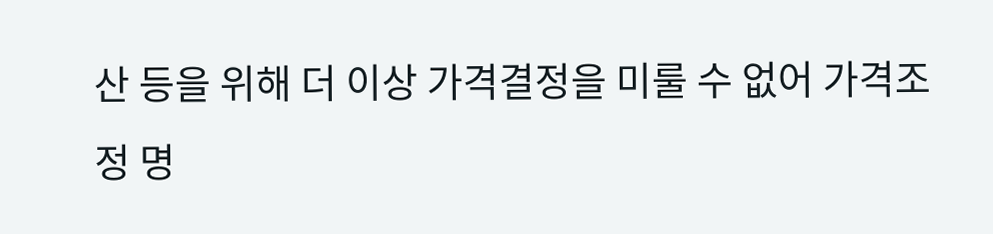산 등을 위해 더 이상 가격결정을 미룰 수 없어 가격조정 명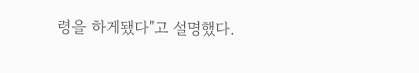령을 하게됐다"고 설명했다.